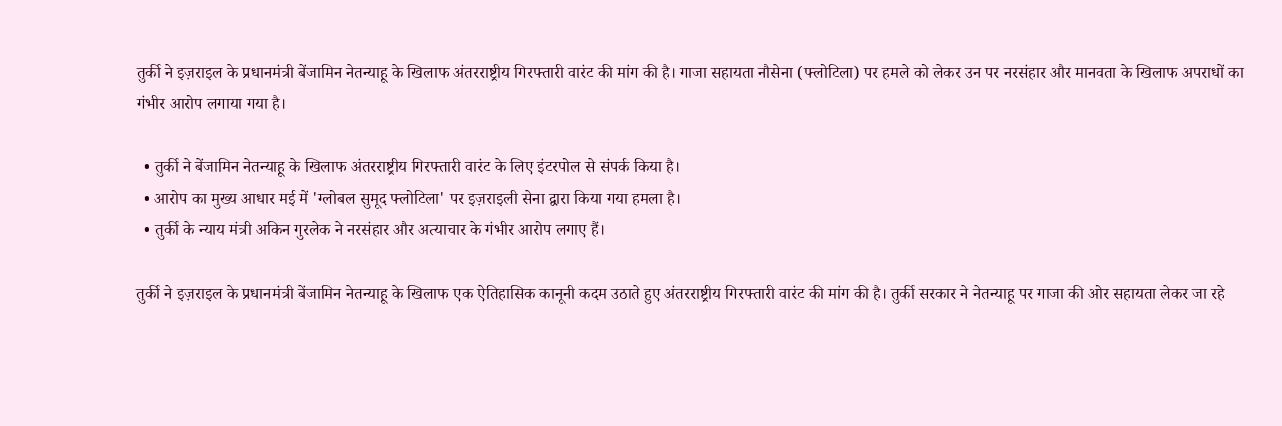तुर्की ने इज़राइल के प्रधानमंत्री बेंजामिन नेतन्याहू के खिलाफ अंतरराष्ट्रीय गिरफ्तारी वारंट की मांग की है। गाजा सहायता नौसेना (फ्लोटिला) पर हमले को लेकर उन पर नरसंहार और मानवता के खिलाफ अपराधों का गंभीर आरोप लगाया गया है।

  • तुर्की ने बेंजामिन नेतन्याहू के खिलाफ अंतरराष्ट्रीय गिरफ्तारी वारंट के लिए इंटरपोल से संपर्क किया है।
  • आरोप का मुख्य आधार मई में 'ग्लोबल सुमूद फ्लोटिला' पर इज़राइली सेना द्वारा किया गया हमला है।
  • तुर्की के न्याय मंत्री अकिन गुरलेक ने नरसंहार और अत्याचार के गंभीर आरोप लगाए हैं।

तुर्की ने इज़राइल के प्रधानमंत्री बेंजामिन नेतन्याहू के खिलाफ एक ऐतिहासिक कानूनी कदम उठाते हुए अंतरराष्ट्रीय गिरफ्तारी वारंट की मांग की है। तुर्की सरकार ने नेतन्याहू पर गाजा की ओर सहायता लेकर जा रहे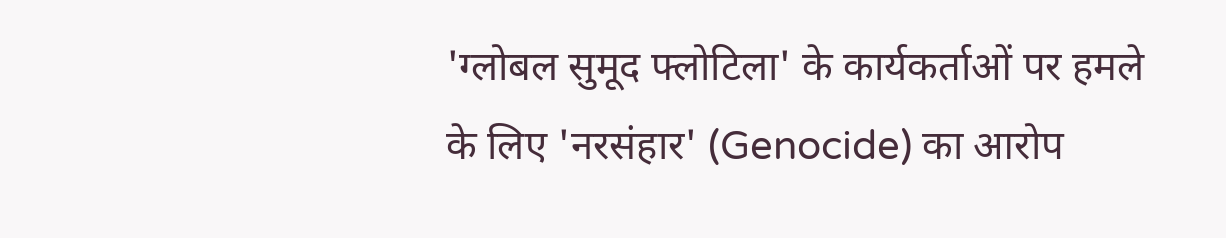'ग्लोबल सुमूद फ्लोटिला' के कार्यकर्ताओं पर हमले के लिए 'नरसंहार' (Genocide) का आरोप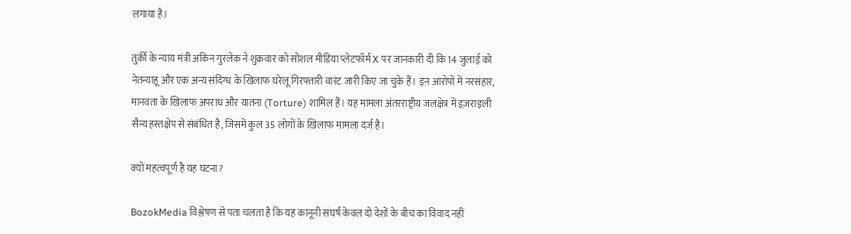लगाया है।

तुर्की के न्याय मंत्री अकिन गुरलेक ने शुक्रवार को सोशल मीडिया प्लेटफॉर्म X पर जानकारी दी कि 14 जुलाई को नेतन्याहू और एक अन्य संदिग्ध के खिलाफ घरेलू गिरफ्तारी वारंट जारी किए जा चुके हैं। इन आरोपों में नरसंहार, मानवता के खिलाफ अपराध और यातना (Torture) शामिल हैं। यह मामला अंतरराष्ट्रीय जलक्षेत्र में इज़राइली सैन्य हस्तक्षेप से संबंधित है, जिसमें कुल 35 लोगों के खिलाफ मामला दर्ज है।

क्यों महत्वपूर्ण है यह घटना?

BozokMedia विश्लेषण से पता चलता है कि यह कानूनी संघर्ष केवल दो देशों के बीच का विवाद नहीं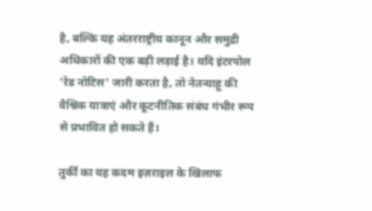है, बल्कि यह अंतरराष्ट्रीय कानून और समुद्री अधिकारों की एक बड़ी लड़ाई है। यदि इंटरपोल 'रेड नोटिस' जारी करता है, तो नेतन्याहू की वैश्विक यात्राएं और कूटनीतिक संबंध गंभीर रूप से प्रभावित हो सकते हैं।

तुर्की का यह कदम इज़राइल के खिलाफ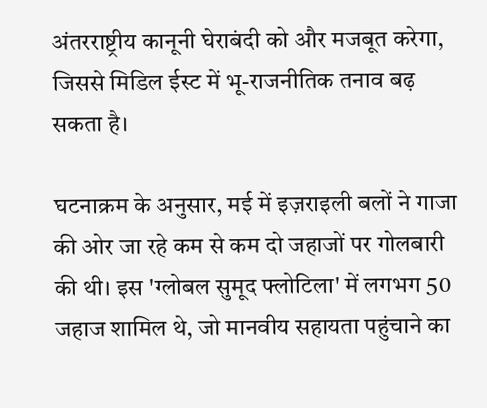अंतरराष्ट्रीय कानूनी घेराबंदी को और मजबूत करेगा, जिससे मिडिल ईस्ट में भू-राजनीतिक तनाव बढ़ सकता है।

घटनाक्रम के अनुसार, मई में इज़राइली बलों ने गाजा की ओर जा रहे कम से कम दो जहाजों पर गोलबारी की थी। इस 'ग्लोबल सुमूद फ्लोटिला' में लगभग 50 जहाज शामिल थे, जो मानवीय सहायता पहुंचाने का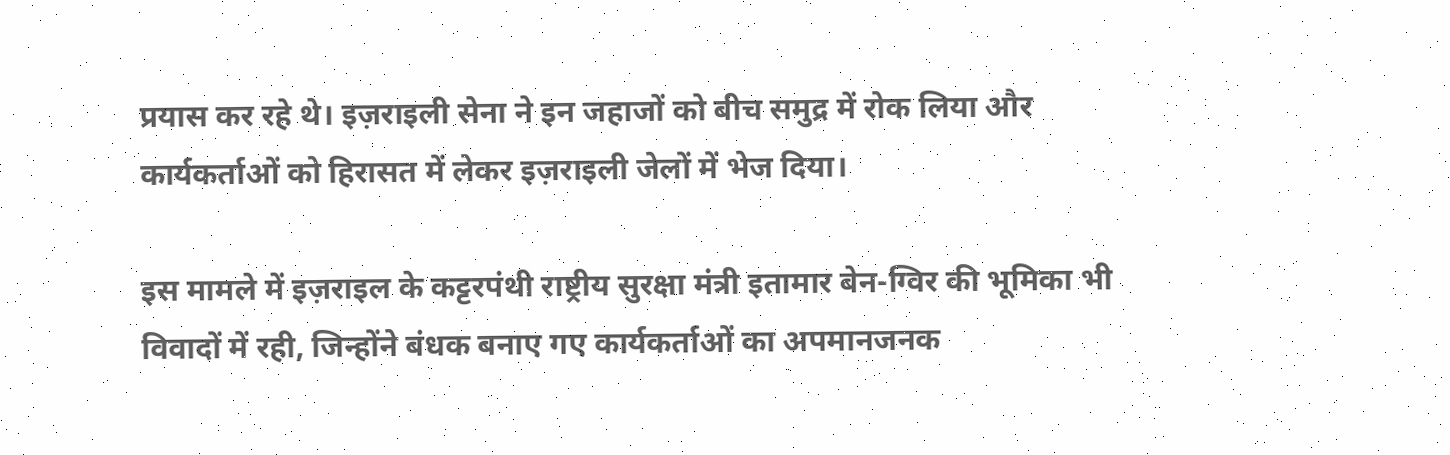प्रयास कर रहे थे। इज़राइली सेना ने इन जहाजों को बीच समुद्र में रोक लिया और कार्यकर्ताओं को हिरासत में लेकर इज़राइली जेलों में भेज दिया।

इस मामले में इज़राइल के कट्टरपंथी राष्ट्रीय सुरक्षा मंत्री इतामार बेन-ग्विर की भूमिका भी विवादों में रही, जिन्होंने बंधक बनाए गए कार्यकर्ताओं का अपमानजनक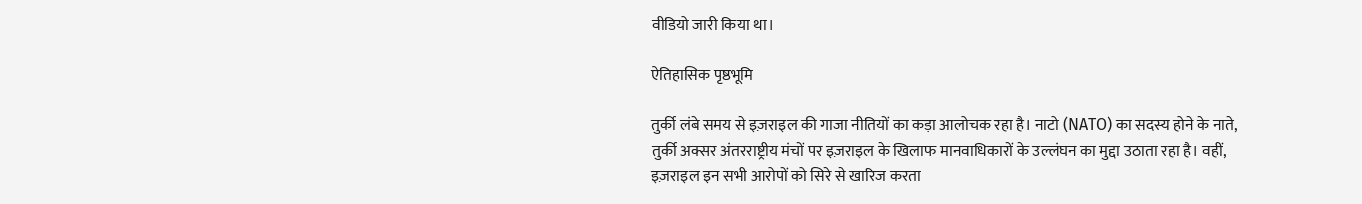वीडियो जारी किया था।

ऐतिहासिक पृष्ठभूमि

तुर्की लंबे समय से इज़राइल की गाजा नीतियों का कड़ा आलोचक रहा है। नाटो (NATO) का सदस्य होने के नाते, तुर्की अक्सर अंतरराष्ट्रीय मंचों पर इज़राइल के खिलाफ मानवाधिकारों के उल्लंघन का मुद्दा उठाता रहा है। वहीं, इज़राइल इन सभी आरोपों को सिरे से खारिज करता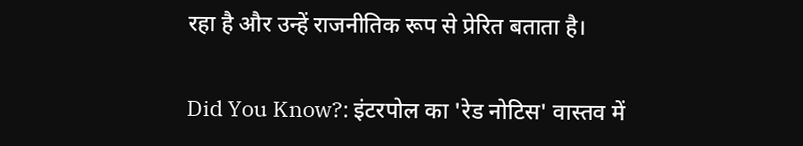रहा है और उन्हें राजनीतिक रूप से प्रेरित बताता है।

Did You Know?: इंटरपोल का 'रेड नोटिस' वास्तव में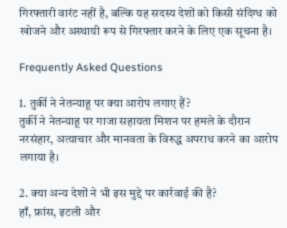गिरफ्तारी वारंट नहीं है, बल्कि यह सदस्य देशों को किसी संदिग्ध को खोजने और अस्थायी रूप से गिरफ्तार करने के लिए एक सूचना है।

Frequently Asked Questions

1. तुर्की ने नेतन्याहू पर क्या आरोप लगाए हैं?
तुर्की ने नेतन्याहू पर गाजा सहायता मिशन पर हमले के दौरान नरसंहार, अत्याचार और मानवता के विरुद्ध अपराध करने का आरोप लगाया है।

2. क्या अन्य देशों ने भी इस मुद्दे पर कार्रवाई की है?
हाँ, फ्रांस, इटली और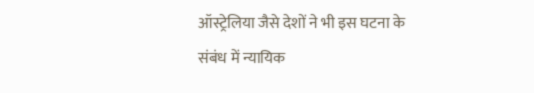ऑस्ट्रेलिया जैसे देशों ने भी इस घटना के संबंध में न्यायिक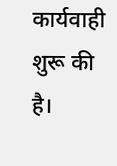कार्यवाही शुरू की है।